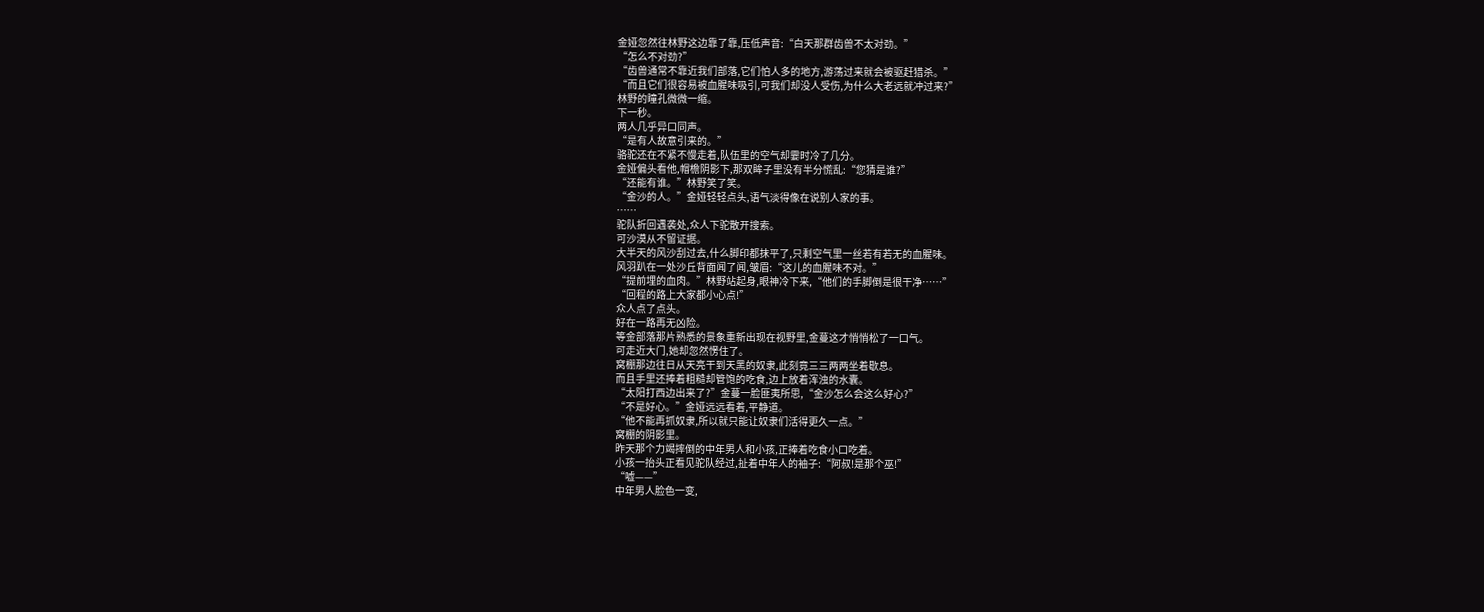金娅忽然往林野这边靠了靠,压低声音:“白天那群齿兽不太对劲。”
“怎么不对劲?”
“齿兽通常不靠近我们部落,它们怕人多的地方,游荡过来就会被驱赶猎杀。”
“而且它们很容易被血腥味吸引,可我们却没人受伤,为什么大老远就冲过来?”
林野的瞳孔微微一缩。
下一秒。
两人几乎异口同声。
“是有人故意引来的。”
骆驼还在不紧不慢走着,队伍里的空气却霎时冷了几分。
金娅偏头看他,帽檐阴影下,那双眸子里没有半分慌乱:“您猜是谁?”
“还能有谁。”林野笑了笑。
“金沙的人。”金娅轻轻点头,语气淡得像在说别人家的事。
……
驼队折回遇袭处,众人下驼散开搜索。
可沙漠从不留证据。
大半天的风沙刮过去,什么脚印都抹平了,只剩空气里一丝若有若无的血腥味。
风羽趴在一处沙丘背面闻了闻,皱眉:“这儿的血腥味不对。”
“提前埋的血肉。”林野站起身,眼神冷下来,“他们的手脚倒是很干净……”
“回程的路上大家都小心点!”
众人点了点头。
好在一路再无凶险。
等金部落那片熟悉的景象重新出现在视野里,金蔓这才悄悄松了一口气。
可走近大门,她却忽然愣住了。
窝棚那边往日从天亮干到天黑的奴隶,此刻竟三三两两坐着歇息。
而且手里还捧着粗糙却管饱的吃食,边上放着浑浊的水囊。
“太阳打西边出来了?”金蔓一脸匪夷所思,“金沙怎么会这么好心?”
“不是好心。”金娅远远看着,平静道。
“他不能再抓奴隶,所以就只能让奴隶们活得更久一点。”
窝棚的阴影里。
昨天那个力竭摔倒的中年男人和小孩,正捧着吃食小口吃着。
小孩一抬头正看见驼队经过,扯着中年人的袖子:“阿叔!是那个巫!”
“嘘——”
中年男人脸色一变,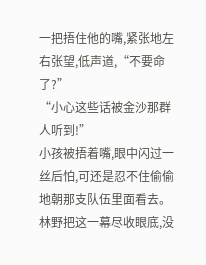一把捂住他的嘴,紧张地左右张望,低声道,“不要命了?”
“小心这些话被金沙那群人听到!”
小孩被捂着嘴,眼中闪过一丝后怕,可还是忍不住偷偷地朝那支队伍里面看去。
林野把这一幕尽收眼底,没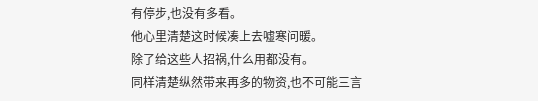有停步,也没有多看。
他心里清楚这时候凑上去嘘寒问暖。
除了给这些人招祸,什么用都没有。
同样清楚纵然带来再多的物资,也不可能三言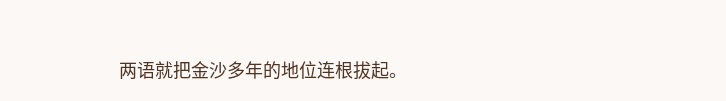两语就把金沙多年的地位连根拔起。